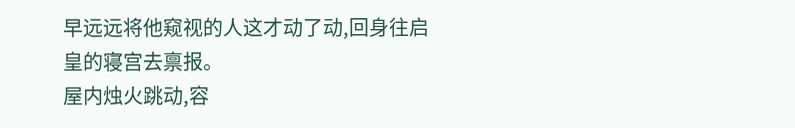早远远将他窥视的人这才动了动,回身往启皇的寝宫去禀报。
屋内烛火跳动,容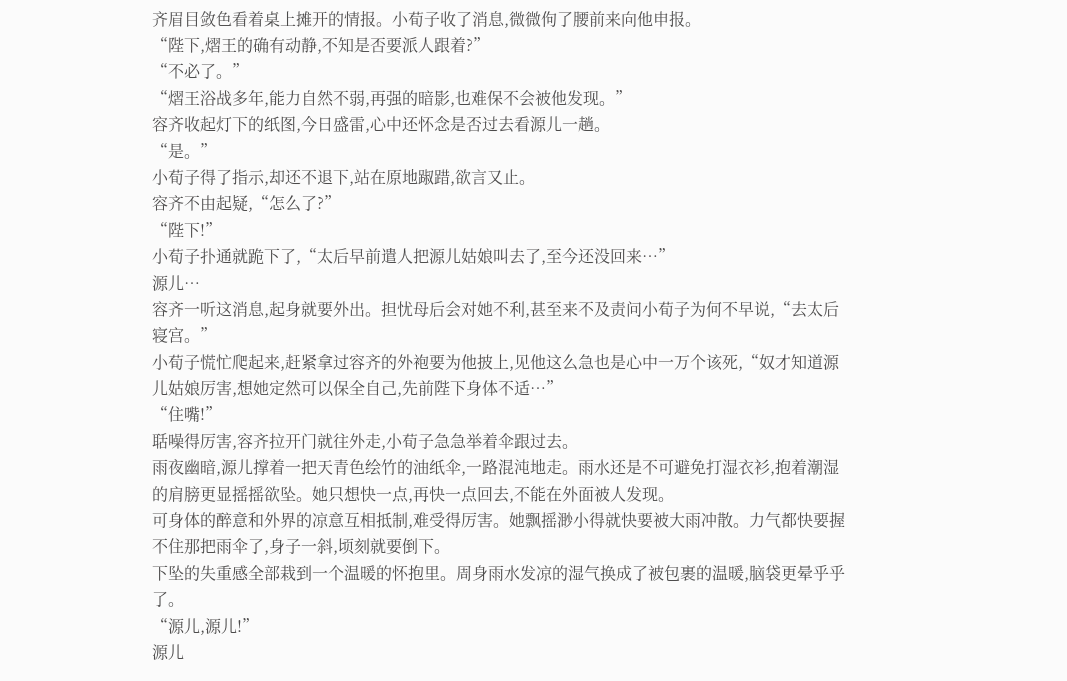齐眉目敛色看着桌上摊开的情报。小荀子收了消息,微微佝了腰前来向他申报。
“陛下,熠王的确有动静,不知是否要派人跟着?”
“不必了。”
“熠王浴战多年,能力自然不弱,再强的暗影,也难保不会被他发现。”
容齐收起灯下的纸图,今日盛雷,心中还怀念是否过去看源儿一趟。
“是。”
小荀子得了指示,却还不退下,站在原地踧踖,欲言又止。
容齐不由起疑,“怎么了?”
“陛下!”
小荀子扑通就跪下了,“太后早前遣人把源儿姑娘叫去了,至今还没回来…”
源儿…
容齐一听这消息,起身就要外出。担忧母后会对她不利,甚至来不及责问小荀子为何不早说,“去太后寝宫。”
小荀子慌忙爬起来,赶紧拿过容齐的外袍要为他披上,见他这么急也是心中一万个该死,“奴才知道源儿姑娘厉害,想她定然可以保全自己,先前陛下身体不适…”
“住嘴!”
聒噪得厉害,容齐拉开门就往外走,小荀子急急举着伞跟过去。
雨夜幽暗,源儿撑着一把天青色绘竹的油纸伞,一路混沌地走。雨水还是不可避免打湿衣衫,抱着潮湿的肩膀更显摇摇欲坠。她只想快一点,再快一点回去,不能在外面被人发现。
可身体的醉意和外界的凉意互相抵制,难受得厉害。她飘摇渺小得就快要被大雨冲散。力气都快要握不住那把雨伞了,身子一斜,顷刻就要倒下。
下坠的失重感全部栽到一个温暖的怀抱里。周身雨水发凉的湿气换成了被包裹的温暖,脑袋更晕乎乎了。
“源儿,源儿!”
源儿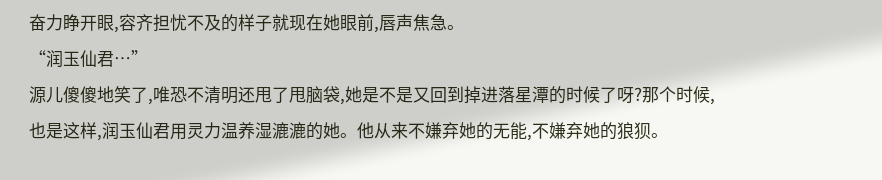奋力睁开眼,容齐担忧不及的样子就现在她眼前,唇声焦急。
“润玉仙君…”
源儿傻傻地笑了,唯恐不清明还甩了甩脑袋,她是不是又回到掉进落星潭的时候了呀?那个时候,也是这样,润玉仙君用灵力温养湿漉漉的她。他从来不嫌弃她的无能,不嫌弃她的狼狈。